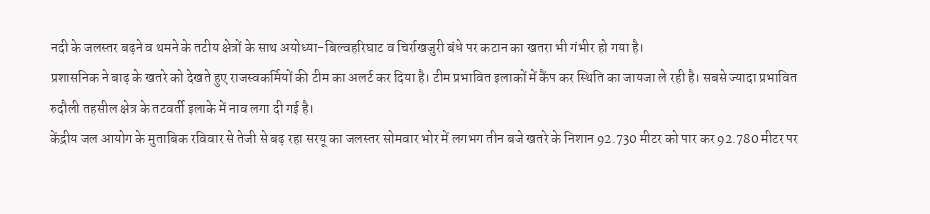नदी के जलस्तर बढ़ने व थमने के तटीय क्षेत्रों के साथ अयोध्या-बिल्वहरिघाट व चिर्राखजुरी बंधे पर कटान का खतरा भी गंभीर हो गया है।
प्रशासनिक ने बाढ़ के खतरे को देखते हुए राजस्वकर्मियों की टीम का अलर्ट कर दिया है। टीम प्रभावित इलाकों में कैंप कर स्थिति का जायजा ले रही है। सबसे ज्यादा प्रभावित रुदौली तहसील क्षेत्र के तटवर्ती इलाके में नाव लगा दी गई है।
केंद्रीय जल आयोग के मुताबिक रविवार से तेजी से बढ़ रहा सरयू का जलस्तर सोमवार भोर में लगभग तीन बजे खतरे के निशान 92.730 मीटर को पार कर 92.780 मीटर पर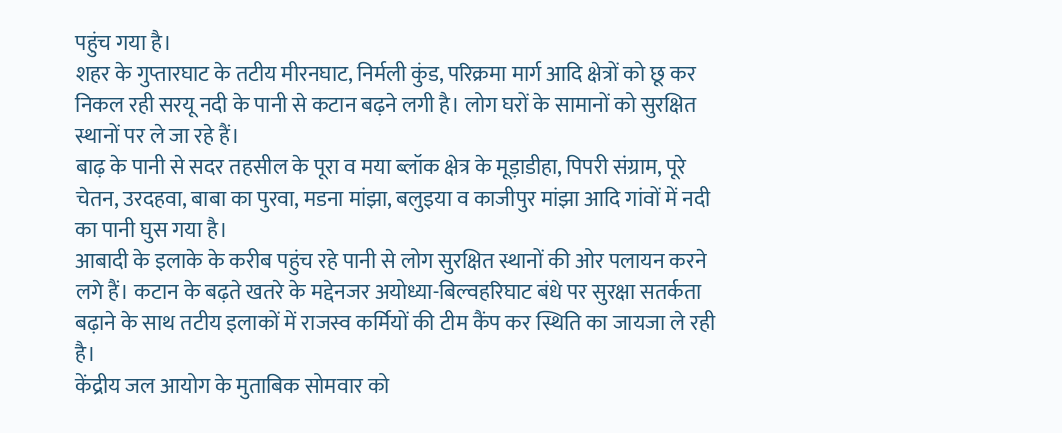पहुंच गया है।
शहर के गुप्तारघाट के तटीय मीरनघाट, निर्मली कुंड, परिक्रमा मार्ग आदि क्षेत्रों को छू कर निकल रही सरयू नदी के पानी से कटान बढ़ने लगी है। लोग घरों के सामानों को सुरक्षित स्थानों पर ले जा रहे हैं।
बाढ़ के पानी से सदर तहसील के पूरा व मया ब्लॉक क्षेत्र के मूड़ाडीहा, पिपरी संग्राम, पूरे चेतन, उरदहवा, बाबा का पुरवा, मडना मांझा, बलुइया व काजीपुर मांझा आदि गांवों में नदी का पानी घुस गया है।
आबादी के इलाके के करीब पहुंच रहे पानी से लोग सुरक्षित स्थानों की ओर पलायन करने लगे हैं। कटान के बढ़ते खतरे के मद्देनजर अयोध्या-बिल्वहरिघाट बंधे पर सुरक्षा सतर्कता बढ़ाने के साथ तटीय इलाकों में राजस्व कर्मियों की टीम कैंप कर स्थिति का जायजा ले रही है।
केंद्रीय जल आयोग के मुताबिक सोमवार को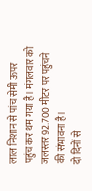लाल निशान से पांच सेमी ऊपर पहुंच कर थम गया है। मंगलवार को जलस्तर 92.700 मीटर पर पहुंचने की संभावना है।
दो दिनों से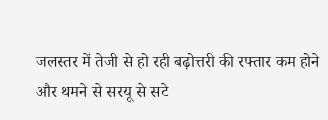जलस्तर में तेजी से हो रही बढ़ोत्तरी की रफ्तार कम होने और थमने से सरयू से सटे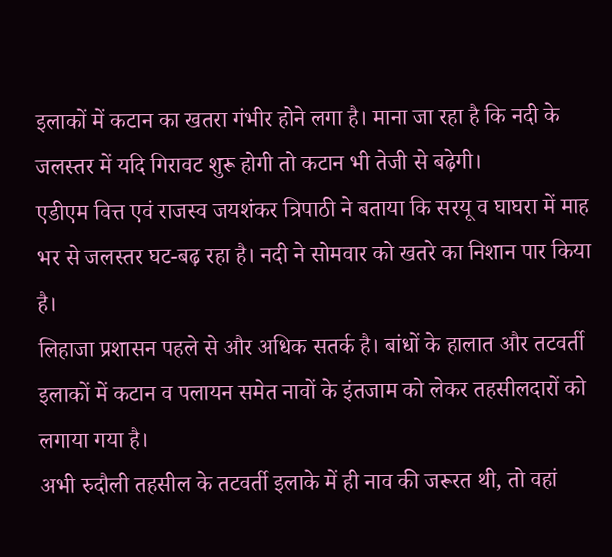इलाकों में कटान का खतरा गंभीर होने लगा है। माना जा रहा है कि नदी के जलस्तर में यदि गिरावट शुरू होगी तो कटान भी तेजी से बढ़ेगी।
एडीएम वित्त एवं राजस्व जयशंकर त्रिपाठी ने बताया कि सरयू व घाघरा में माह भर से जलस्तर घट-बढ़ रहा है। नदी ने सोमवार को खतरे का निशान पार किया है।
लिहाजा प्रशासन पहले से और अधिक सतर्क है। बांधों के हालात और तटवर्ती इलाकों में कटान व पलायन समेत नावों के इंतजाम को लेकर तहसीलदारों को लगाया गया है।
अभी रुदौली तहसील के तटवर्ती इलाके में ही नाव की जरूरत थी, तो वहां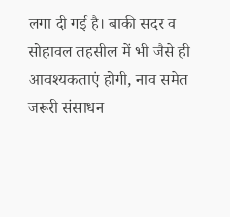लगा दी गई है। बाकी सदर व सोहावल तहसील में भी जैसे ही आवश्यकताएं होगी, नाव समेत जरूरी संसाधन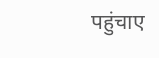पहुंचाए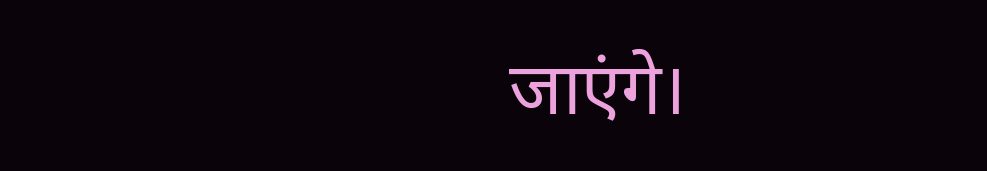जाएंगे।